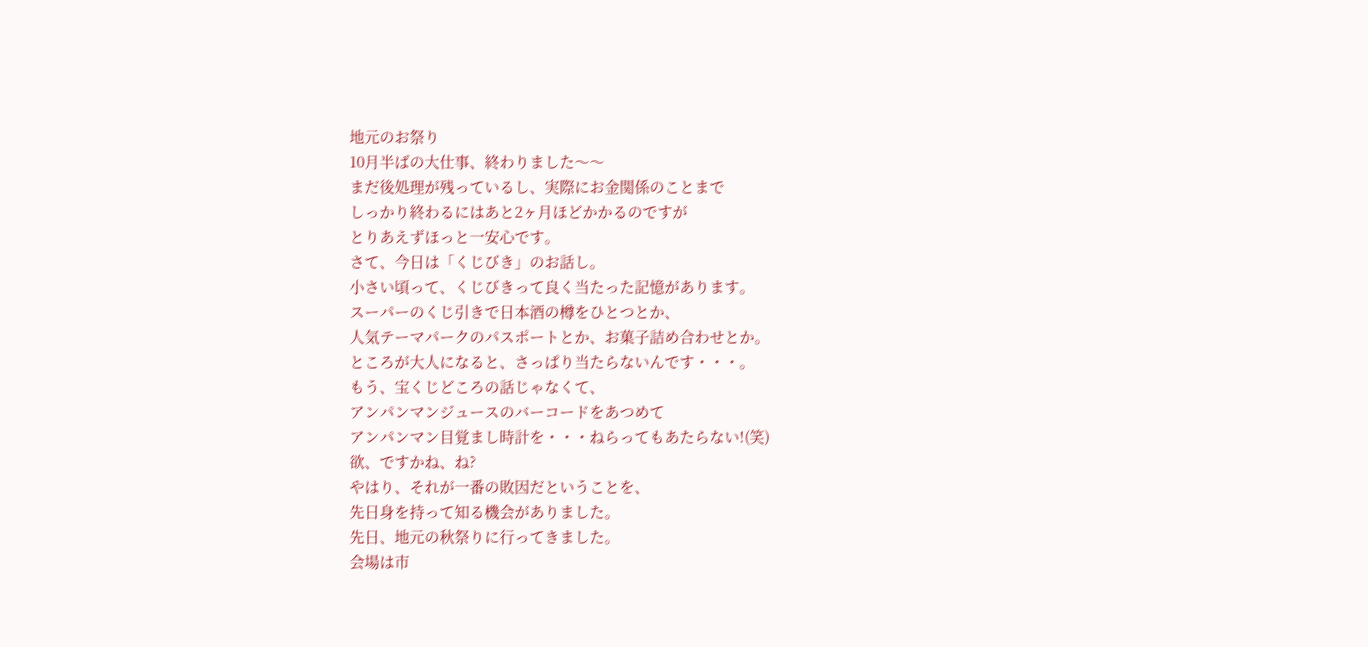地元のお祭り
10月半ばの大仕事、終わりました〜〜
まだ後処理が残っているし、実際にお金関係のことまで
しっかり終わるにはあと2ヶ月ほどかかるのですが
とりあえずほっと一安心です。
さて、今日は「くじびき」のお話し。
小さい頃って、くじびきって良く当たった記憶があります。
スーパーのくじ引きで日本酒の樽をひとつとか、
人気テーマパークのパスポートとか、お菓子詰め合わせとか。
ところが大人になると、さっぱり当たらないんです・・・。
もう、宝くじどころの話じゃなくて、
アンパンマンジュースのバーコードをあつめて
アンパンマン目覚まし時計を・・・ねらってもあたらない!(笑)
欲、ですかね、ね?
やはり、それが一番の敗因だということを、
先日身を持って知る機会がありました。
先日、地元の秋祭りに行ってきました。
会場は市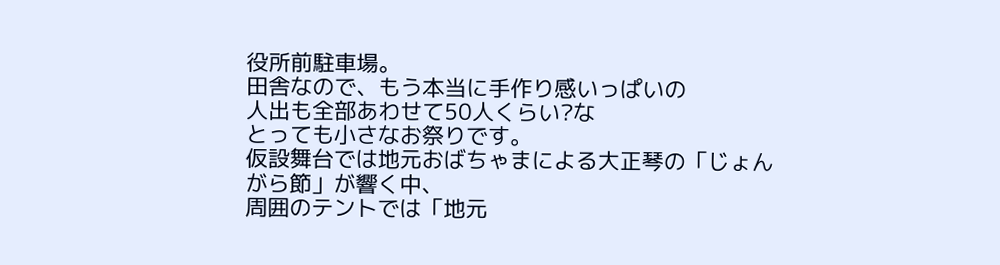役所前駐車場。
田舎なので、もう本当に手作り感いっぱいの
人出も全部あわせて50人くらい?な
とっても小さなお祭りです。
仮設舞台では地元おばちゃまによる大正琴の「じょんがら節」が響く中、
周囲のテントでは「地元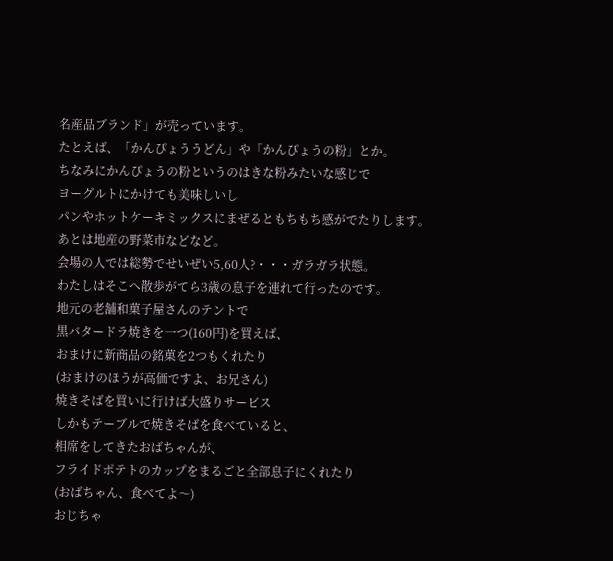名産品ブランド」が売っています。
たとえば、「かんぴょううどん」や「かんぴょうの粉」とか。
ちなみにかんぴょうの粉というのはきな粉みたいな感じで
ヨーグルトにかけても美味しいし
パンやホットケーキミックスにまぜるともちもち感がでたりします。
あとは地産の野菜市などなど。
会場の人では総勢でせいぜい5,60人?・・・ガラガラ状態。
わたしはそこへ散歩がてら3歳の息子を連れて行ったのです。
地元の老舗和菓子屋さんのテントで
黒バタードラ焼きを一つ(160円)を買えば、
おまけに新商品の銘菓を2つもくれたり
(おまけのほうが高価ですよ、お兄さん)
焼きそばを買いに行けば大盛りサービス
しかもテーブルで焼きそばを食べていると、
相席をしてきたおばちゃんが、
フライドポテトのカップをまるごと全部息子にくれたり
(おばちゃん、食べてよ〜)
おじちゃ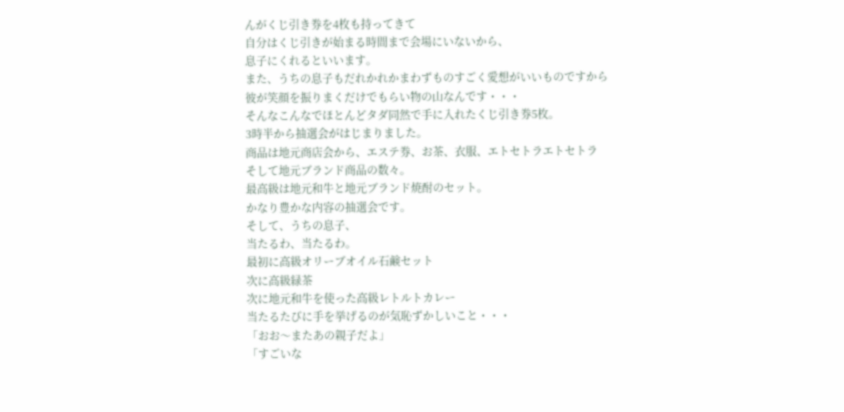んがくじ引き券を4枚も持ってきて
自分はくじ引きが始まる時間まで会場にいないから、
息子にくれるといいます。
また、うちの息子もだれかれかまわずものすごく愛想がいいものですから
彼が笑顔を振りまくだけでもらい物の山なんです・・・
そんなこんなでほとんどタダ同然で手に入れたくじ引き券5枚。
3時半から抽選会がはじまりました。
商品は地元商店会から、エステ券、お茶、衣服、エトセトラエトセトラ
そして地元ブランド商品の数々。
最高級は地元和牛と地元ブランド焼酎のセット。
かなり豊かな内容の抽選会です。
そして、うちの息子、
当たるわ、当たるわ。
最初に高級オリーブオイル石鹸セット
次に高級緑茶
次に地元和牛を使った高級レトルトカレー
当たるたびに手を挙げるのが気恥ずかしいこと・・・
「おお〜またあの親子だよ」
「すごいな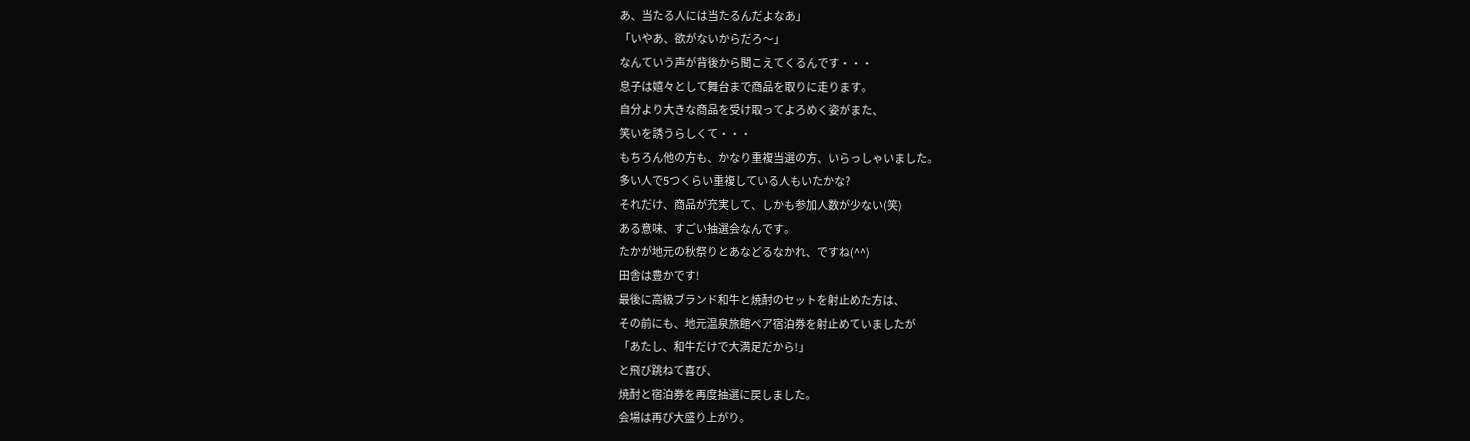あ、当たる人には当たるんだよなあ」
「いやあ、欲がないからだろ〜」
なんていう声が背後から聞こえてくるんです・・・
息子は嬉々として舞台まで商品を取りに走ります。
自分より大きな商品を受け取ってよろめく姿がまた、
笑いを誘うらしくて・・・
もちろん他の方も、かなり重複当選の方、いらっしゃいました。
多い人で5つくらい重複している人もいたかな?
それだけ、商品が充実して、しかも参加人数が少ない(笑)
ある意味、すごい抽選会なんです。
たかが地元の秋祭りとあなどるなかれ、ですね(^^)
田舎は豊かです!
最後に高級ブランド和牛と焼酎のセットを射止めた方は、
その前にも、地元温泉旅館ペア宿泊券を射止めていましたが
「あたし、和牛だけで大満足だから!」
と飛び跳ねて喜び、
焼酎と宿泊券を再度抽選に戻しました。
会場は再び大盛り上がり。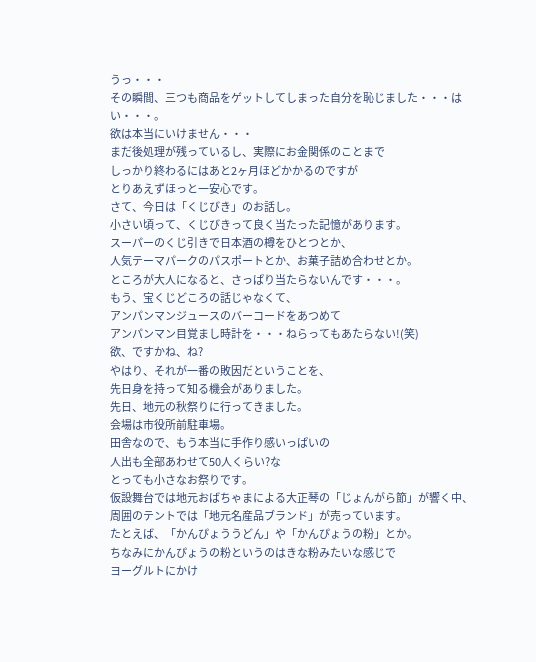うっ・・・
その瞬間、三つも商品をゲットしてしまった自分を恥じました・・・はい・・・。
欲は本当にいけません・・・
まだ後処理が残っているし、実際にお金関係のことまで
しっかり終わるにはあと2ヶ月ほどかかるのですが
とりあえずほっと一安心です。
さて、今日は「くじびき」のお話し。
小さい頃って、くじびきって良く当たった記憶があります。
スーパーのくじ引きで日本酒の樽をひとつとか、
人気テーマパークのパスポートとか、お菓子詰め合わせとか。
ところが大人になると、さっぱり当たらないんです・・・。
もう、宝くじどころの話じゃなくて、
アンパンマンジュースのバーコードをあつめて
アンパンマン目覚まし時計を・・・ねらってもあたらない!(笑)
欲、ですかね、ね?
やはり、それが一番の敗因だということを、
先日身を持って知る機会がありました。
先日、地元の秋祭りに行ってきました。
会場は市役所前駐車場。
田舎なので、もう本当に手作り感いっぱいの
人出も全部あわせて50人くらい?な
とっても小さなお祭りです。
仮設舞台では地元おばちゃまによる大正琴の「じょんがら節」が響く中、
周囲のテントでは「地元名産品ブランド」が売っています。
たとえば、「かんぴょううどん」や「かんぴょうの粉」とか。
ちなみにかんぴょうの粉というのはきな粉みたいな感じで
ヨーグルトにかけ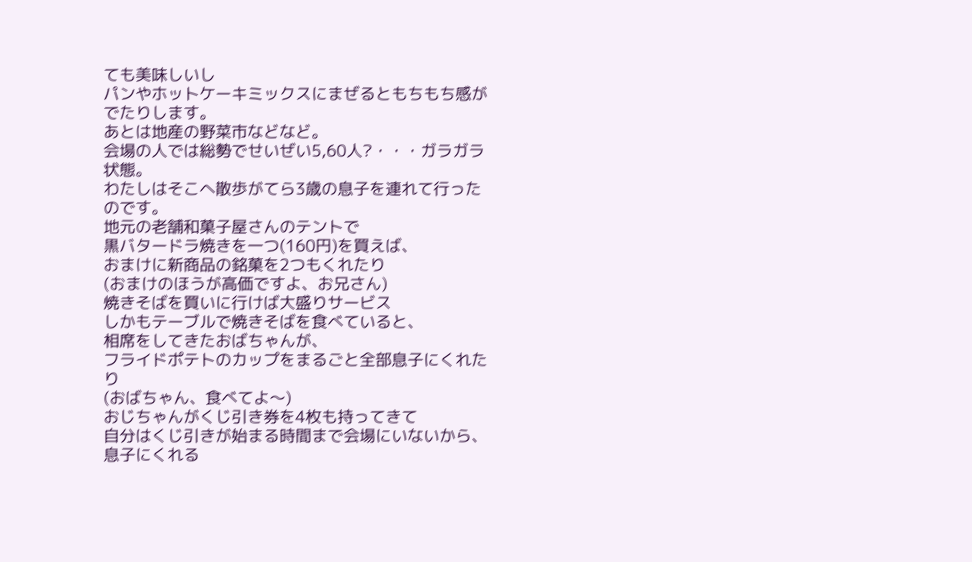ても美味しいし
パンやホットケーキミックスにまぜるともちもち感がでたりします。
あとは地産の野菜市などなど。
会場の人では総勢でせいぜい5,60人?・・・ガラガラ状態。
わたしはそこへ散歩がてら3歳の息子を連れて行ったのです。
地元の老舗和菓子屋さんのテントで
黒バタードラ焼きを一つ(160円)を買えば、
おまけに新商品の銘菓を2つもくれたり
(おまけのほうが高価ですよ、お兄さん)
焼きそばを買いに行けば大盛りサービス
しかもテーブルで焼きそばを食べていると、
相席をしてきたおばちゃんが、
フライドポテトのカップをまるごと全部息子にくれたり
(おばちゃん、食べてよ〜)
おじちゃんがくじ引き券を4枚も持ってきて
自分はくじ引きが始まる時間まで会場にいないから、
息子にくれる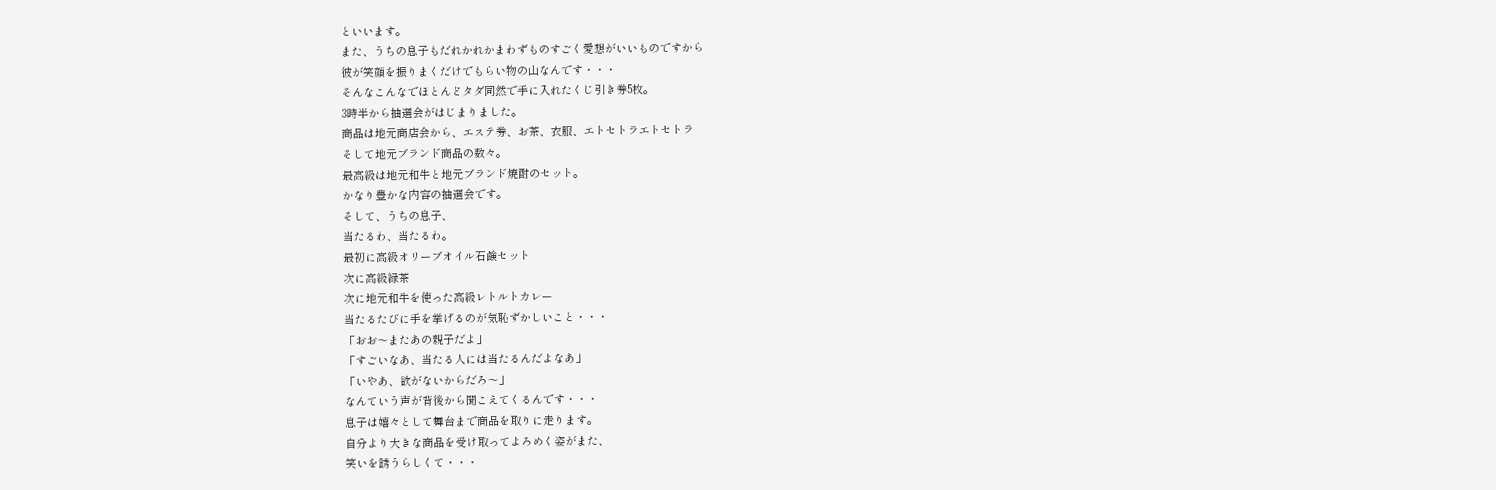といいます。
また、うちの息子もだれかれかまわずものすごく愛想がいいものですから
彼が笑顔を振りまくだけでもらい物の山なんです・・・
そんなこんなでほとんどタダ同然で手に入れたくじ引き券5枚。
3時半から抽選会がはじまりました。
商品は地元商店会から、エステ券、お茶、衣服、エトセトラエトセトラ
そして地元ブランド商品の数々。
最高級は地元和牛と地元ブランド焼酎のセット。
かなり豊かな内容の抽選会です。
そして、うちの息子、
当たるわ、当たるわ。
最初に高級オリーブオイル石鹸セット
次に高級緑茶
次に地元和牛を使った高級レトルトカレー
当たるたびに手を挙げるのが気恥ずかしいこと・・・
「おお〜またあの親子だよ」
「すごいなあ、当たる人には当たるんだよなあ」
「いやあ、欲がないからだろ〜」
なんていう声が背後から聞こえてくるんです・・・
息子は嬉々として舞台まで商品を取りに走ります。
自分より大きな商品を受け取ってよろめく姿がまた、
笑いを誘うらしくて・・・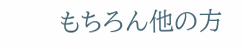もちろん他の方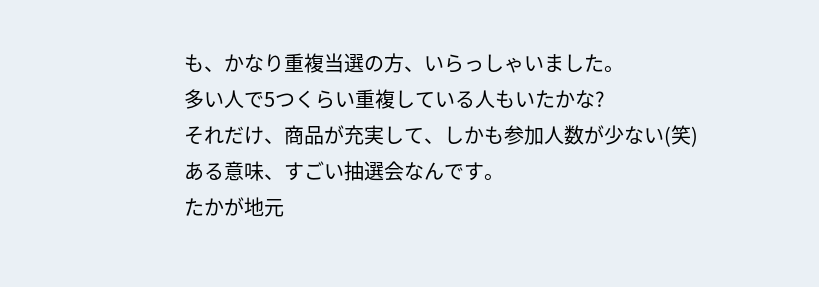も、かなり重複当選の方、いらっしゃいました。
多い人で5つくらい重複している人もいたかな?
それだけ、商品が充実して、しかも参加人数が少ない(笑)
ある意味、すごい抽選会なんです。
たかが地元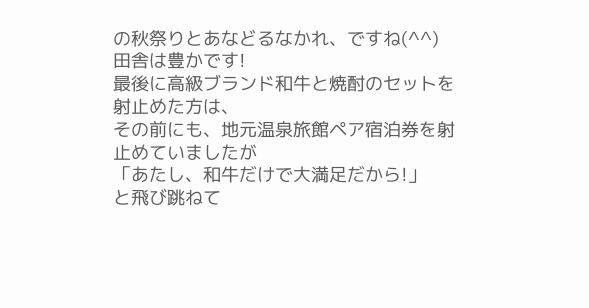の秋祭りとあなどるなかれ、ですね(^^)
田舎は豊かです!
最後に高級ブランド和牛と焼酎のセットを射止めた方は、
その前にも、地元温泉旅館ペア宿泊券を射止めていましたが
「あたし、和牛だけで大満足だから!」
と飛び跳ねて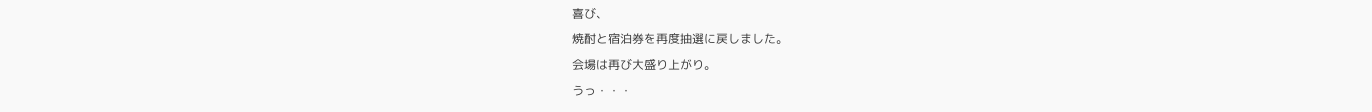喜び、
焼酎と宿泊券を再度抽選に戻しました。
会場は再び大盛り上がり。
うっ・・・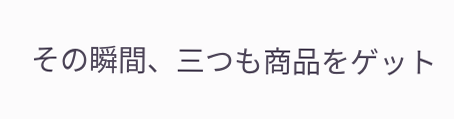その瞬間、三つも商品をゲット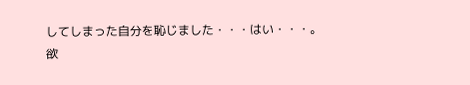してしまった自分を恥じました・・・はい・・・。
欲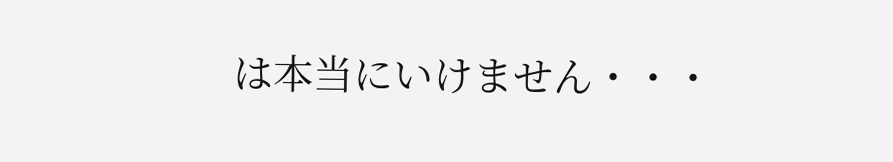は本当にいけません・・・